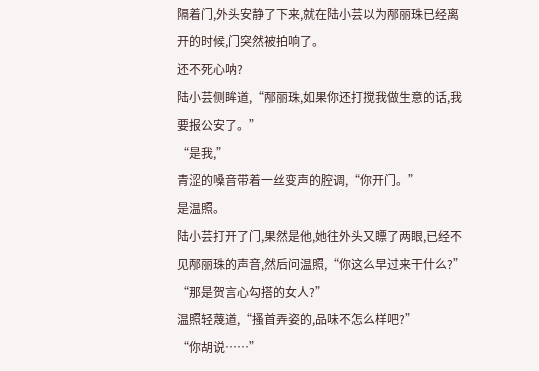隔着门,外头安静了下来,就在陆小芸以为邴丽珠已经离开的时候,门突然被拍响了。
还不死心呐?
陆小芸侧眸道,“邴丽珠,如果你还打搅我做生意的话,我要报公安了。”
“是我,”
青涩的嗓音带着一丝变声的腔调,“你开门。”
是温照。
陆小芸打开了门,果然是他,她往外头又瞟了两眼,已经不见邴丽珠的声音,然后问温照,“你这么早过来干什么?”
“那是贺言心勾搭的女人?”
温照轻蔑道,“搔首弄姿的,品味不怎么样吧?”
“你胡说……”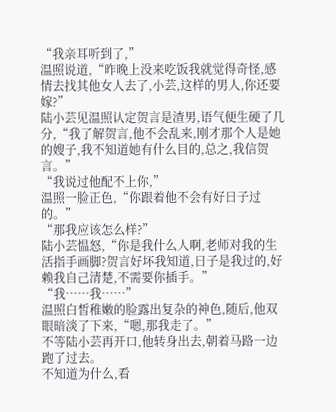“我亲耳听到了,”
温照说道,“昨晚上没来吃饭我就觉得奇怪,感情去找其他女人去了,小芸,这样的男人,你还要嫁?”
陆小芸见温照认定贺言是渣男,语气便生硬了几分,“我了解贺言,他不会乱来,刚才那个人是她的嫂子,我不知道她有什么目的,总之,我信贺言。”
“我说过他配不上你,”
温照一脸正色,“你跟着他不会有好日子过的。”
“那我应该怎么样?”
陆小芸愠怒,“你是我什么人啊,老师对我的生活指手画脚?贺言好坏我知道,日子是我过的,好赖我自己清楚,不需要你插手。”
“我……我……”
温照白皙稚嫩的脸露出复杂的神色,随后,他双眼暗淡了下来,“嗯,那我走了。”
不等陆小芸再开口,他转身出去,朝着马路一边跑了过去。
不知道为什么,看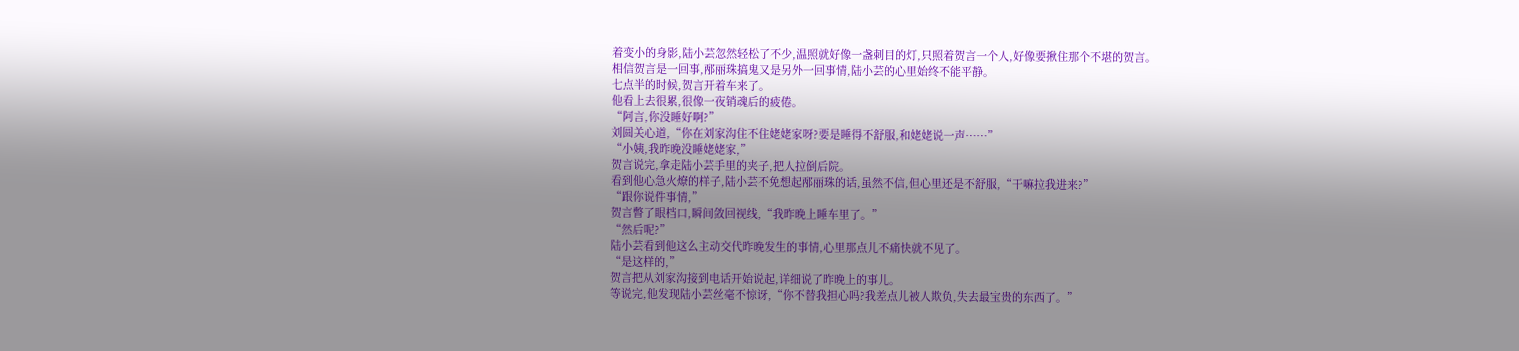着变小的身影,陆小芸忽然轻松了不少,温照就好像一盏刺目的灯,只照着贺言一个人,好像要揪住那个不堪的贺言。
相信贺言是一回事,邴丽珠搞鬼又是另外一回事情,陆小芸的心里始终不能平静。
七点半的时候,贺言开着车来了。
他看上去很累,很像一夜销魂后的疲倦。
“阿言,你没睡好啊?”
刘圆关心道,“你在刘家沟住不住姥姥家呀?要是睡得不舒服,和姥姥说一声……”
“小姨,我昨晚没睡姥姥家,”
贺言说完,拿走陆小芸手里的夹子,把人拉倒后院。
看到他心急火燎的样子,陆小芸不免想起邴丽珠的话,虽然不信,但心里还是不舒服,“干嘛拉我进来?”
“跟你说件事情,”
贺言瞥了眼档口,瞬间敛回视线,“我昨晚上睡车里了。”
“然后呢?”
陆小芸看到他这么主动交代昨晚发生的事情,心里那点儿不痛快就不见了。
“是这样的,”
贺言把从刘家沟接到电话开始说起,详细说了昨晚上的事儿。
等说完,他发现陆小芸丝毫不惊讶,“你不替我担心吗?我差点儿被人欺负,失去最宝贵的东西了。”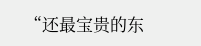“还最宝贵的东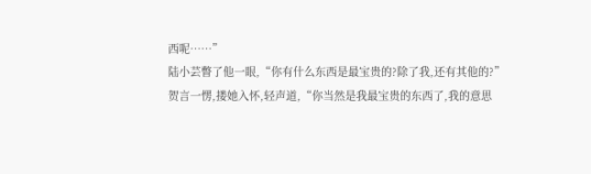西呢……”
陆小芸瞥了他一眼,“你有什么东西是最宝贵的?除了我,还有其他的?”
贺言一愣,搂她入怀,轻声道,“你当然是我最宝贵的东西了,我的意思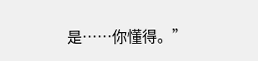是……你懂得。”